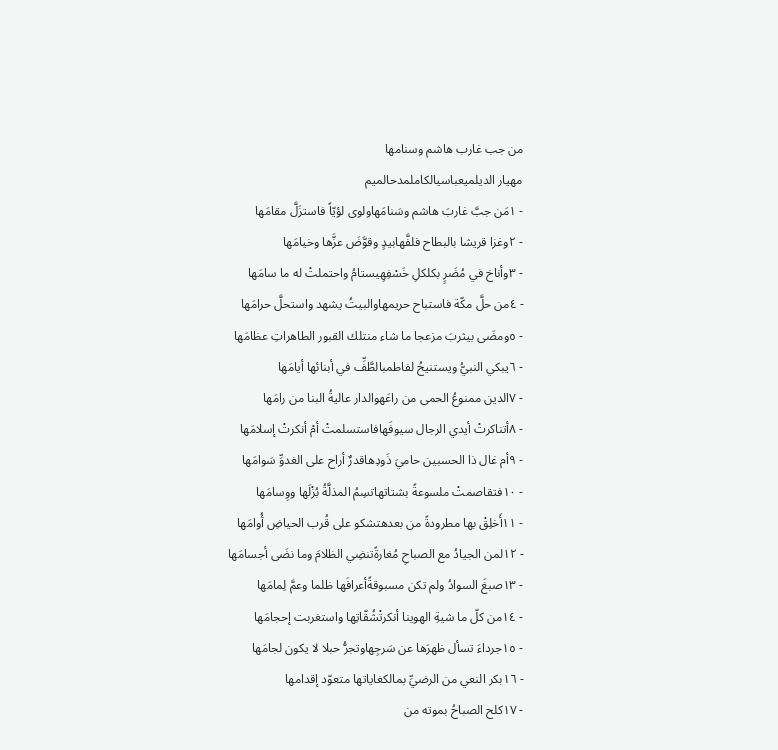من جب غارب هاشم وسنامها
مهيار الديلميعباسيالكاملمدحالميم
- ١مَن جبَّ غاربَ هاشم وسَنامَهاولوى لؤيّاً فاستزَلَّ مقامَها
- ٢وغزا قريشا بالبطاح فلفَّهابيدٍ وقوَّضَ عزَّها وخيامَها
- ٣وأناخ في مُضَرٍ بكلكلِ خَسْفِهِيستامُ واحتملتْ له ما سامَها
- ٤من حلَّ مكّة فاستباح حريمهاوالبيتُ يشهد واستحلَّ حرامَها
- ٥ومضَى بيثربَ مزعجا ما شاء منتلك القبور الطاهراتِ عظامَها
- ٦يبكي النبيُّ ويستنيحُ لفاطمبالطَّفِّ في أبنائها أيامَها
- ٧الدين ممنوعُ الحمى من راعَهوالدار عاليةُ البنا من رامَها
- ٨أتناكرتْ أيدي الرجال سيوفَهافاستسلمتْ أمْ أنكرتْ إسلامَها
- ٩أم غال ذا الحسبين حاميَ ذَودِهاقدرٌ أراح على الغدوِّ سَوامَها
- ١٠فتقاصمتْ ملسوعةً بشتاتهاتسِمُ المذلَّةُ بُزْلَها ووِسامَها
- ١١أَخلِقْ بها مطرودةً من بعدهتشكو على قُرب الحياضِ أُوامَها
- ١٢لمن الجيادُ مع الصباحِ مُغارةًتنضِي الظلامَ وما نضَى أجسامَها
- ١٣صبغَ السوادُ ولم تكن مسبوقةًأعرافَها ظلما وعمَّ لِمامَها
- ١٤من كلّ ما شيةِ الهوينا أنكرتْشُقّاتِها واستغربت إحجامَها
- ١٥جرداءَ تسأل ظهرَها عن سَرجِهاوتجرُّ حبلا لا يكون لجامَها
- ١٦بكر النعي من الرضيِّ بمالكغاياتها متعوّد إقدامها
- ١٧كلح الصباحُ بموته من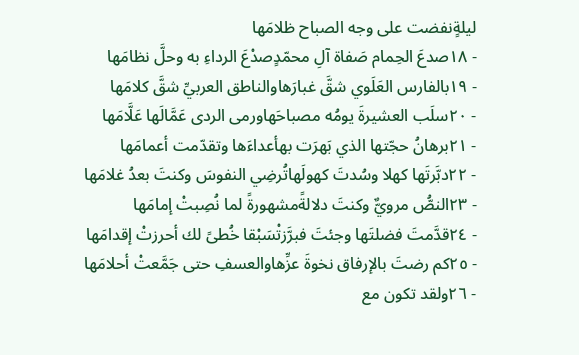ليلةٍنفضت على وجه الصباح ظلامَها
- ١٨صدعَ الحِمام صَفاة آلِ محمّدٍصدْعَ الرداءِ به وحلَّ نظامَها
- ١٩بالفارس العَلَوي شقَّ غبارَهاوالناطق العربيِّ شقَّ كلامَها
- ٢٠سلَب العشيرةَ يومُه مصباحَهاورمى الردى عَمَّالَها عَلَّامَها
- ٢١برهانُ حجّتها الذي بَهرَت بهأعداءَها وتقدّمت أعمامَها
- ٢٢دبَّرتَها كهلا وسُدتَ كهولَهاتُرضِي النفوسَ وكنتَ بعدُ غلامَها
- ٢٣النصُّ مرويٌّ وكنتَ دلالةًمشهورةً لما نُصِبتْ إمامَها
- ٢٤قدَّمتَ فضلتَها وجئتَ فبرَّزتْسَبْقا خُطىً لك أحرزتْ إقدامَها
- ٢٥كم رضتَ بالإرفاق نخوةَ عزِّهاوالعسفِ حتى جَمَّعتْ أحلامَها
- ٢٦ولقد تكون مع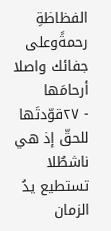الفظاظةِ رحمةًوعلى جفائك واصلا أرحامَها
- ٢٧قوّدتَها للحقّ إذ هي ناشطٌلا تستطيع يدُ الزمان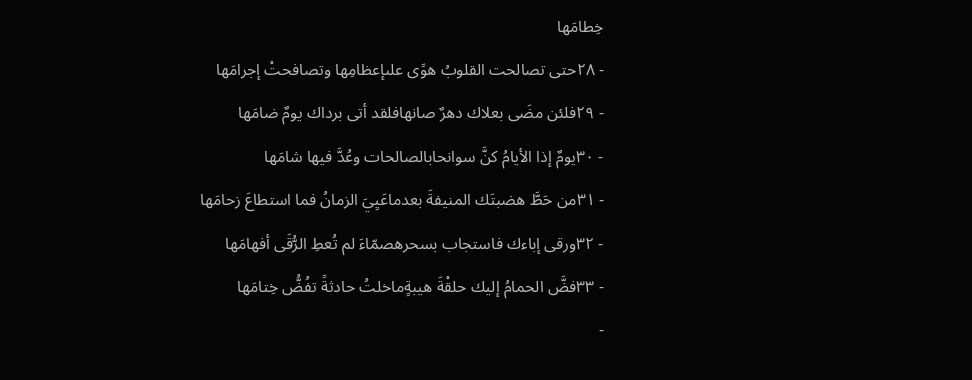خِطامَها
- ٢٨حتى تصالحت القلوبُ هوًى علىإعظامِها وتصافحتْ إجرامَها
- ٢٩فلئن مضَى بعلاك دهرٌ صانهافلقد أتى برداك يومٌ ضامَها
- ٣٠يومٌ إذا الأيامُ كنَّ سوانحابالصالحات وعُدَّ فيها شامَها
- ٣١من حَطَّ هضبتَك المنيفةَ بعدماعَيِيَ الزمانُ فما استطاعَ زحامَها
- ٣٢ورقى إباءك فاستجاب بسحرهصمّاءَ لم تُعطِ الرُّقَى أفهامَها
- ٣٣فضَّ الحمامُ إليك حلقْةَ هيبةٍماخلتُ حادثةً تفُضُّ خِتامَها
-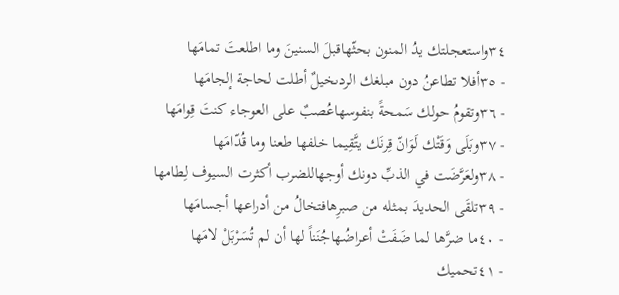٣٤واستعجلتك يدُ المنون بحثّهاقبلَ السنينَ وما اطلعتَ تمامَها
- ٣٥أفلا تطاعنُ دون مبلغك الردىخيلٌ أطلت لحاجة إلجامَها
- ٣٦وتقومُ حولك سَمحةً بنفوسهاعُصبٌ على العوجاء كنتَ قِوامَها
- ٣٧وبَلَى وَقَتْك لَوَانّ قِرنَك يتَّقِيما خلفها طعنا وما قُدّامَها
- ٣٨ولعَرَّضَت في الذبِّ دونك أوجهاللضرب أكثرت السيوف لِطامها
- ٣٩تلقَى الحديدَ بمثله من صبرِهافتخالُ من أدراعها أجسامَها
- ٤٠ما ضرَّها لما ضَفَتْ أعراضُهاجُنَناً لها أن لم تُسَرْبَلْ لامَها
- ٤١تحميك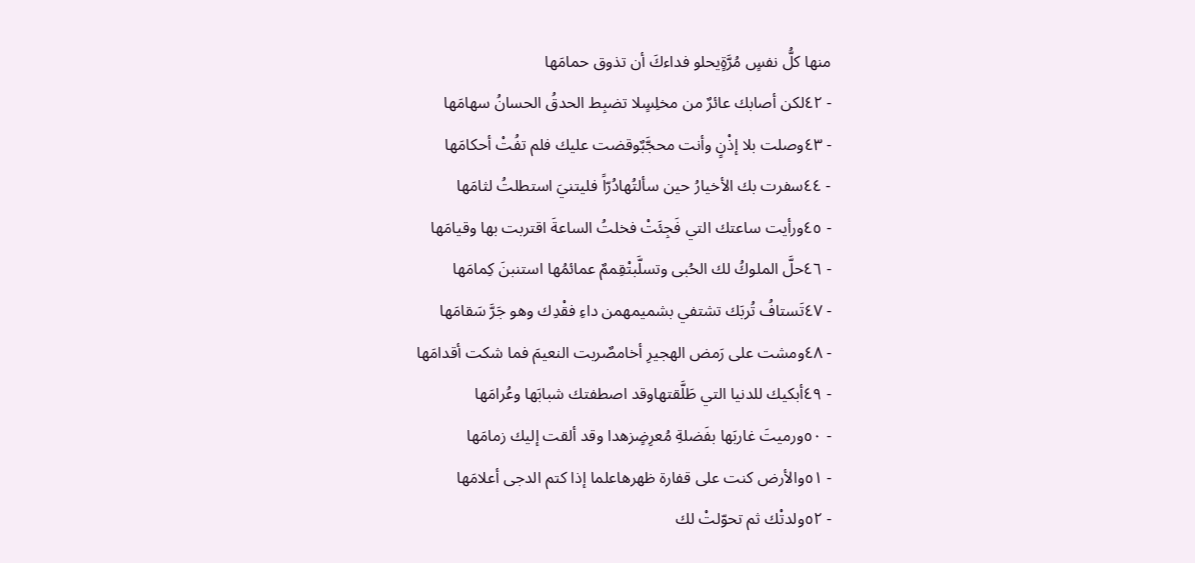منها كلُّ نفسٍ مُرَّةٍيحلو فداءكَ أن تذوق حمامَها
- ٤٢لكن أصابك عائرٌ من مخلِسٍلا تضبِط الحدقُ الحسانُ سهامَها
- ٤٣وصلت بلا إذْنٍ وأنت محجَّبٌوقضت عليك فلم تفُتْ أحكامَها
- ٤٤سفرت بك الأخيارُ حين سألتُهادُرّاً فليتنيَ استطلتُ لثامَها
- ٤٥ورأيت ساعتك التي فَجِئَتْ فخلتُ الساعةَ اقتربت بها وقيامَها
- ٤٦حلَّ الملوكُ لك الحُبى وتسلَّبتْقِممٌ عمائمُها استنبنَ كِمامَها
- ٤٧تَستافُ تُربَك تشتفي بشميمهمن داءِ فقْدِك وهو جَرَّ سَقامَها
- ٤٨ومشت على رَمض الهجيرِ أخامصٌربت النعيمَ فما شكت أقدامَها
- ٤٩أبكيك للدنيا التي طَلَّقتهاوقد اصطفتك شبابَها وعُرامَها
- ٥٠ورميتَ غاربَها بفَضلةِ مُعرِضٍزهدا وقد ألقت إليك زمامَها
- ٥١والأرض كنت على قفارة ظهرهاعلما إذا كتم الدجى أعلامَها
- ٥٢ولدتْك ثم تحوّلتْ لك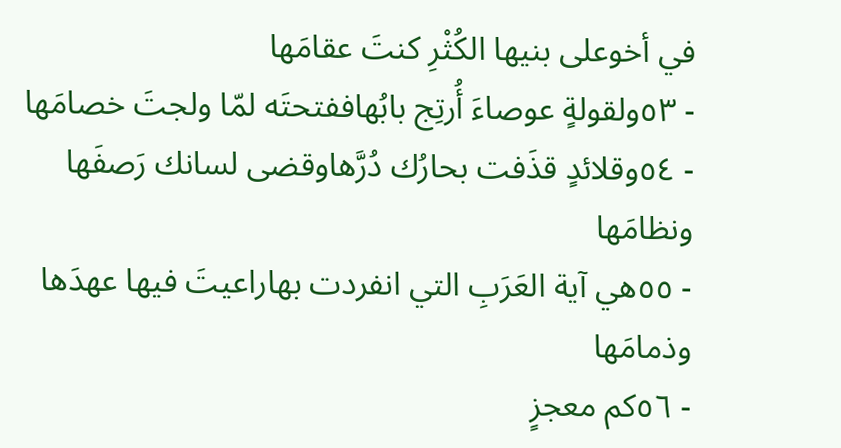في أخوعلى بنيها الكُثْرِ كنتَ عقامَها
- ٥٣ولقولةٍ عوصاءَ أُرتِج بابُهاففتحتَه لمّا ولجتَ خصامَها
- ٥٤وقلائدٍ قذَفت بحارُك دُرَّهاوقضى لسانك رَصفَها ونظامَها
- ٥٥هي آية العَرَبِ التي انفردت بهاراعيتَ فيها عهدَها وذمامَها
- ٥٦كم معجزٍ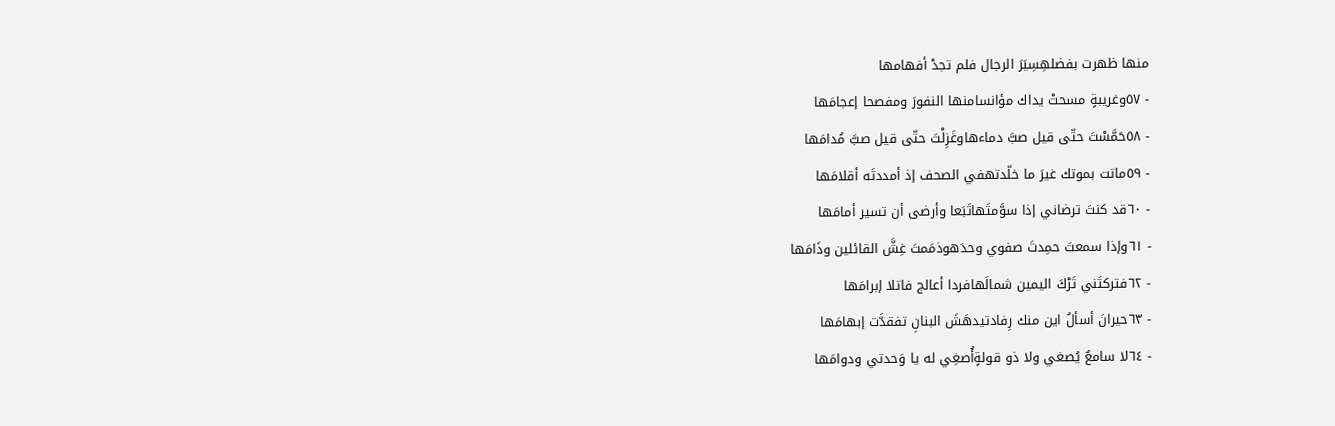منها ظهرت بفضلهِسِيَرَ الرجال فلم تجدْ أفهامها
- ٥٧وغريبةٍ مسحتْ يداك مؤانسامنها النفورَ ومفصحا إعجامَها
- ٥٨حَمَّسْتَ حتّى قيل صبَّ دماءهاوغَزِلْتَ حتّى قيل صبَّ مُدامَها
- ٥٩ماتت بموتك غيرَ ما خلّدتهفي الصحف إذ أمددتَه أقلامَها
- ٦٠قد كنتَ ترضاني إذا سوَّمتَهاتَبَعا وأرضى أن تسير أمامَها
- ٦١وإذا سمعتَ حمِدتَ صفوي وحدَهوذمَمتَ غِشَّ القائلين وذَامَها
- ٦٢فتركتَني تَرْكَ اليمين شمالَهافردا أعالج فاتلا إبرامَها
- ٦٣حيرانَ أسألُ اين منك رِفادتيدهَشَ البنانِ تفقدَّت إبهامَها
- ٦٤لا سامعٌ يُصغي ولا ذو قولةٍأُصغِي له يا وَحدتي ودوامَها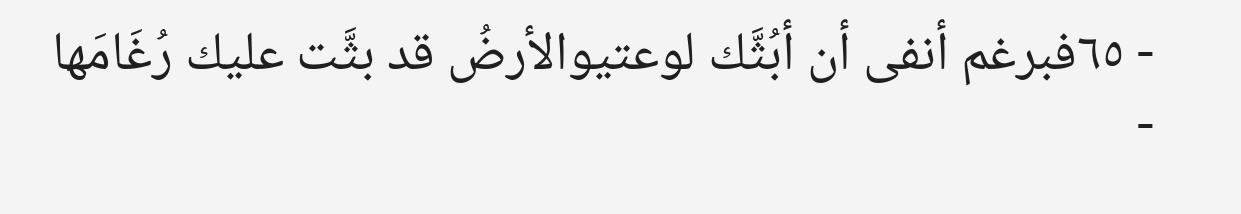- ٦٥فبرغم أنفى أن أبُثَّك لوعتيوالأرضُ قد بثَّت عليك رُغَامَها
-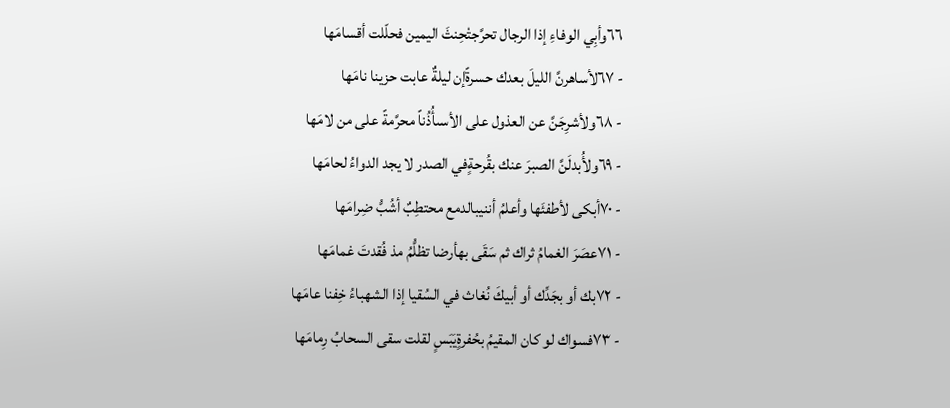٦٦وأبِي الوفاءِ إذا الرجال تحرَّجتْحِنثَ اليمين فحلّلت أقسامَها
- ٦٧لأساهرنَّ الليلَ بعدك حسرةًإن ليلةٌ عابت حزينا نامَها
- ٦٨ولأشرِجَنَّ عن العذول على الأسىأُذُناً محرَّمةً على من لامَها
- ٦٩ولأُبدلَنَّ الصبرَ عنك بقُرحةٍفي الصدر لا يجد الدواءُ لحامَها
- ٧٠أبكى لأطفئَها وأعلمُ أننيبالدمع محتطِبٌ أشُبُّ ضِرامَها
- ٧١عصَرَ الغمامُ ثراك ثم سَقَى بهأرضا تظلُّمُ مذ فُقدتَ غمامَها
- ٧٢بك أو بجَدِّك أو أبيكَ نُغاث في السُقيا إذا الشهباءُ خِفنا عامَها
- ٧٣فسواك لو كان المقيمُ بحُفرةٍيَبَسٍ لقلت سقى السحابُ رِمامَها